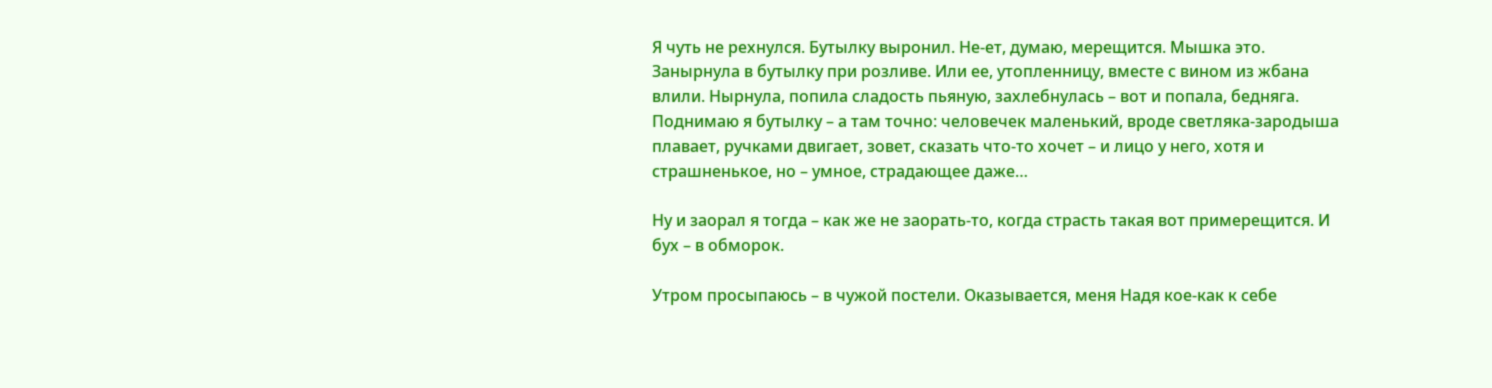Я чуть не рехнулся. Бутылку выронил. Не-ет, думаю, мерещится. Мышка это. Занырнула в бутылку при розливе. Или ее, утопленницу, вместе с вином из жбана влили. Нырнула, попила сладость пьяную, захлебнулась – вот и попала, бедняга. Поднимаю я бутылку – а там точно: человечек маленький, вроде светляка-зародыша плавает, ручками двигает, зовет, сказать что-то хочет – и лицо у него, хотя и страшненькое, но – умное, страдающее даже…

Ну и заорал я тогда – как же не заорать-то, когда страсть такая вот примерещится. И бух – в обморок.

Утром просыпаюсь – в чужой постели. Оказывается, меня Надя кое-как к себе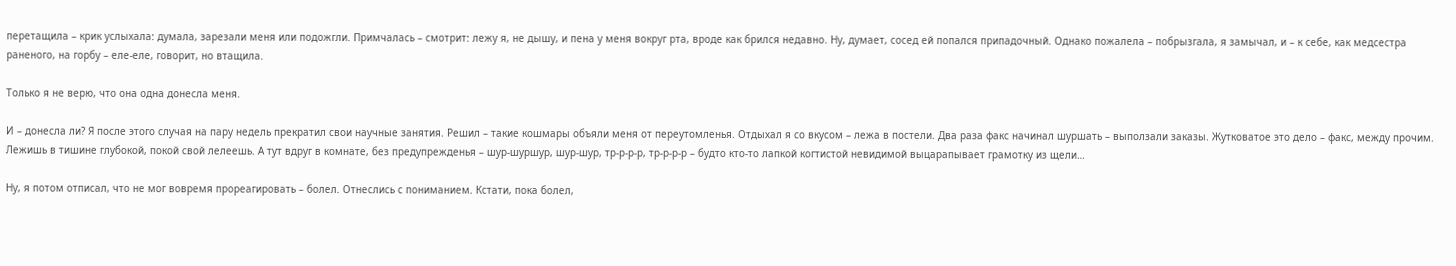перетащила – крик услыхала: думала, зарезали меня или подожгли. Примчалась – смотрит: лежу я, не дышу, и пена у меня вокруг рта, вроде как брился недавно. Ну, думает, сосед ей попался припадочный. Однако пожалела – побрызгала, я замычал, и – к себе, как медсестра раненого, на горбу – еле-еле, говорит, но втащила.

Только я не верю, что она одна донесла меня.

И – донесла ли? Я после этого случая на пару недель прекратил свои научные занятия. Решил – такие кошмары объяли меня от переутомленья. Отдыхал я со вкусом – лежа в постели. Два раза факс начинал шуршать – выползали заказы. Жутковатое это дело – факс, между прочим. Лежишь в тишине глубокой, покой свой лелеешь. А тут вдруг в комнате, без предупрежденья – шур-шуршур, шур-шур, тр-р-р-р, тр-р-р-р – будто кто-то лапкой когтистой невидимой выцарапывает грамотку из щели…

Ну, я потом отписал, что не мог вовремя прореагировать – болел. Отнеслись с пониманием. Кстати, пока болел,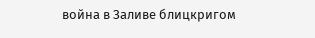война в Заливе блицкригом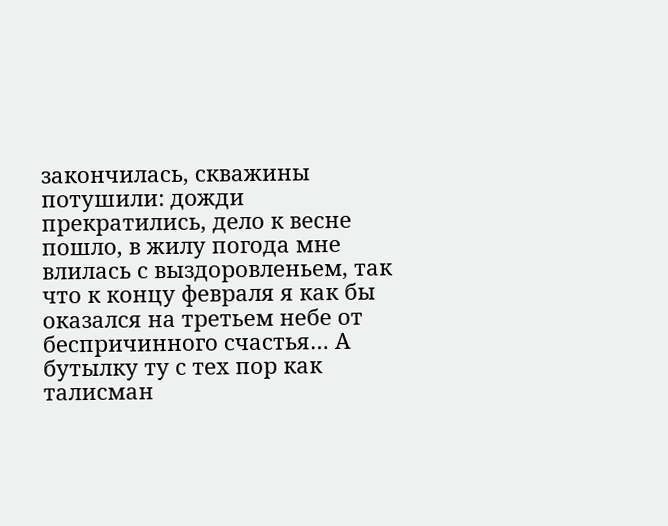закончилась, скважины потушили: дожди прекратились, дело к весне пошло, в жилу погода мне влилась с выздоровленьем, так что к концу февраля я как бы оказался на третьем небе от беспричинного счастья… А бутылку ту с тех пор как талисман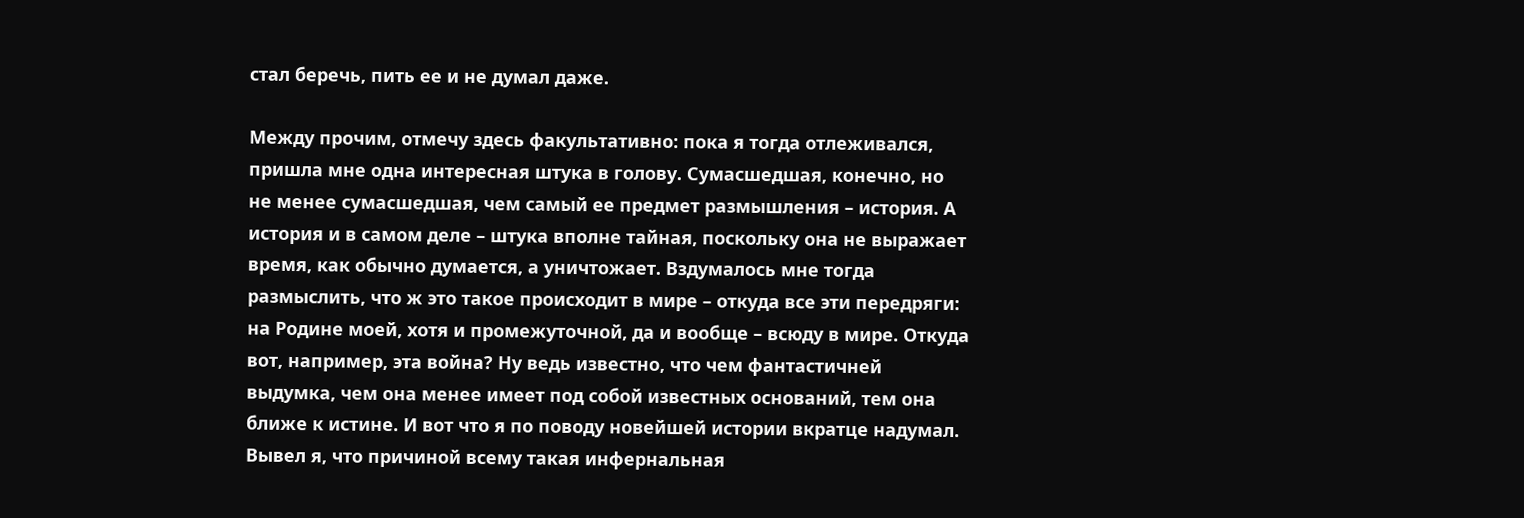стал беречь, пить ее и не думал даже.

Между прочим, отмечу здесь факультативно: пока я тогда отлеживался, пришла мне одна интересная штука в голову. Сумасшедшая, конечно, но не менее сумасшедшая, чем самый ее предмет размышления – история. А история и в самом деле – штука вполне тайная, поскольку она не выражает время, как обычно думается, а уничтожает. Вздумалось мне тогда размыслить, что ж это такое происходит в мире – откуда все эти передряги: на Родине моей, хотя и промежуточной, да и вообще – всюду в мире. Откуда вот, например, эта война? Ну ведь известно, что чем фантастичней выдумка, чем она менее имеет под собой известных оснований, тем она ближе к истине. И вот что я по поводу новейшей истории вкратце надумал. Вывел я, что причиной всему такая инфернальная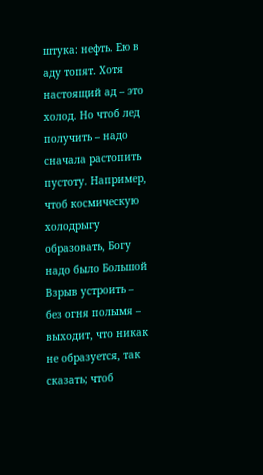штука: нефть. Ею в аду топят. Хотя настоящий ад – это холод. Но чтоб лед получить – надо сначала растопить пустоту. Например, чтоб космическую холодрыгу образовать, Богу надо было Большой Взрыв устроить – без огня полымя – выходит, что никак не образуется, так сказать; чтоб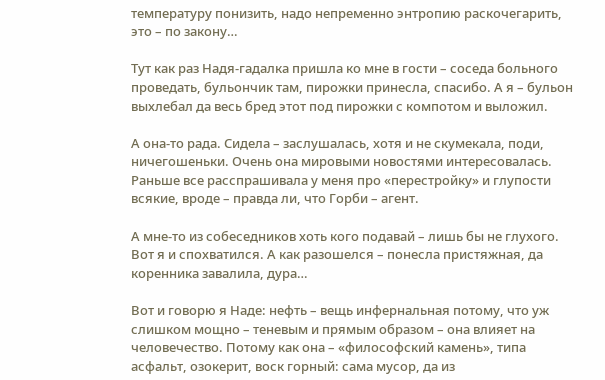температуру понизить, надо непременно энтропию раскочегарить, это – по закону…

Тут как раз Надя-гадалка пришла ко мне в гости – соседа больного проведать, бульончик там, пирожки принесла, спасибо. А я – бульон выхлебал да весь бред этот под пирожки с компотом и выложил.

А она-то рада. Сидела – заслушалась, хотя и не скумекала, поди, ничегошеньки. Очень она мировыми новостями интересовалась. Раньше все расспрашивала у меня про «перестройку» и глупости всякие, вроде – правда ли, что Горби – агент.

А мне-то из собеседников хоть кого подавай – лишь бы не глухого. Вот я и спохватился. А как разошелся – понесла пристяжная, да коренника завалила, дура…

Вот и говорю я Наде: нефть – вещь инфернальная потому, что уж слишком мощно – теневым и прямым образом – она влияет на человечество. Потому как она – «философский камень», типа асфальт, озокерит, воск горный: сама мусор, да из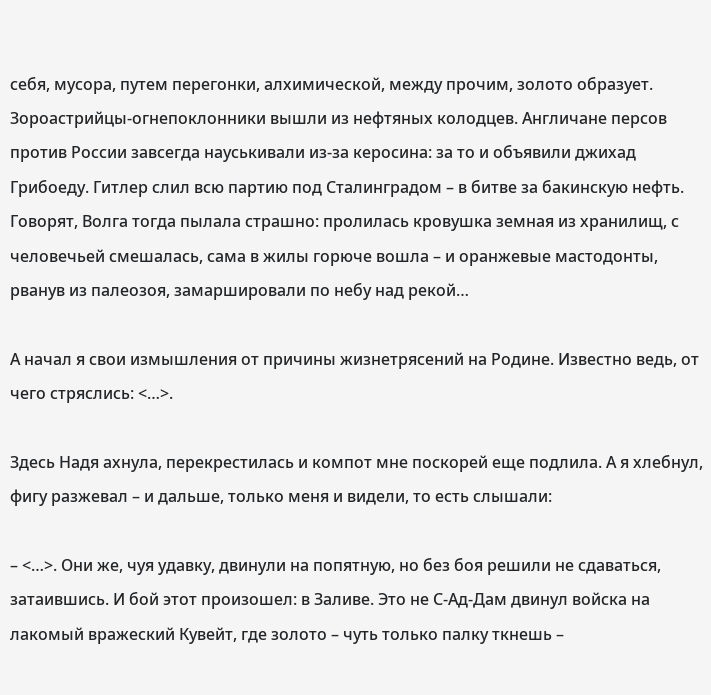себя, мусора, путем перегонки, алхимической, между прочим, золото образует. Зороастрийцы-огнепоклонники вышли из нефтяных колодцев. Англичане персов против России завсегда науськивали из-за керосина: за то и объявили джихад Грибоеду. Гитлер слил всю партию под Сталинградом – в битве за бакинскую нефть. Говорят, Волга тогда пылала страшно: пролилась кровушка земная из хранилищ, с человечьей смешалась, сама в жилы горюче вошла – и оранжевые мастодонты, рванув из палеозоя, замаршировали по небу над рекой…

А начал я свои измышления от причины жизнетрясений на Родине. Известно ведь, от чего стряслись: <…>.

Здесь Надя ахнула, перекрестилась и компот мне поскорей еще подлила. А я хлебнул, фигу разжевал – и дальше, только меня и видели, то есть слышали:

– <…>. Они же, чуя удавку, двинули на попятную, но без боя решили не сдаваться, затаившись. И бой этот произошел: в Заливе. Это не С-Ад-Дам двинул войска на лакомый вражеский Кувейт, где золото – чуть только палку ткнешь –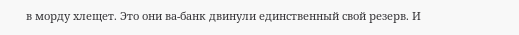в морду хлещет. Это они ва-банк двинули единственный свой резерв. И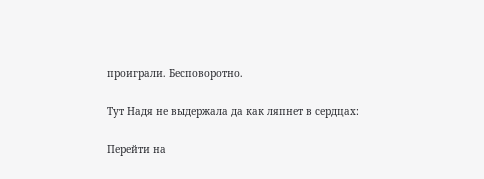проиграли. Бесповоротно.

Тут Надя не выдержала да как ляпнет в сердцах:

Перейти на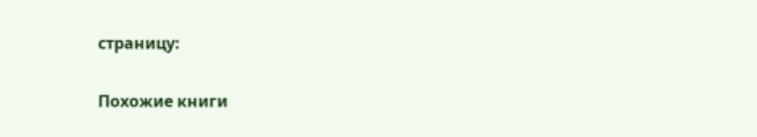страницу:

Похожие книги